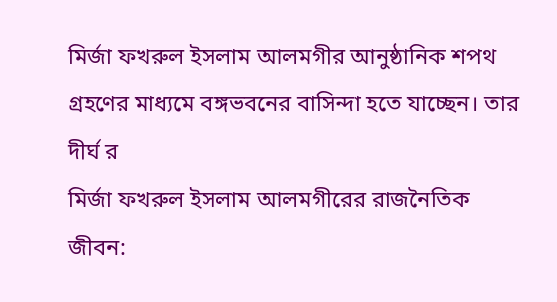মির্জা ফখরুল ইসলাম আলমগীর আনুষ্ঠানিক শপথ গ্রহণের মাধ্যমে বঙ্গভবনের বাসিন্দা হতে যাচ্ছেন। তার দীর্ঘ র
মির্জা ফখরুল ইসলাম আলমগীরের রাজনৈতিক জীবন: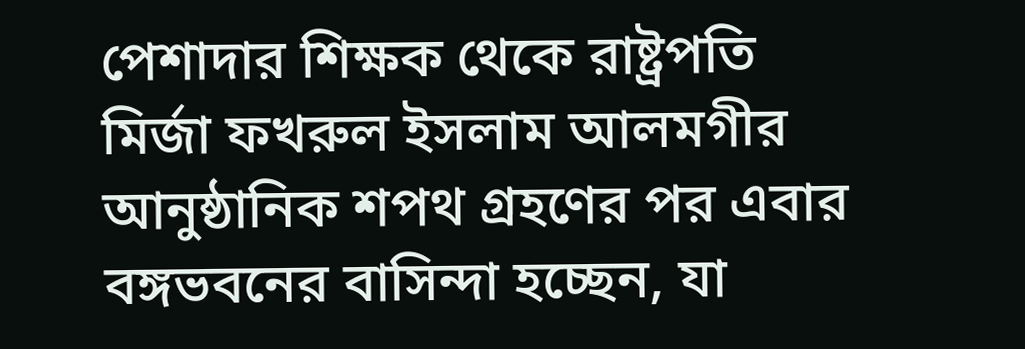পেশাদার শিক্ষক থেকে রাষ্ট্রপতি
মির্জা ফখরুল ইসলাম আলমগীর আনুষ্ঠানিক শপথ গ্রহণের পর এবার বঙ্গভবনের বাসিন্দা হচ্ছেন, যা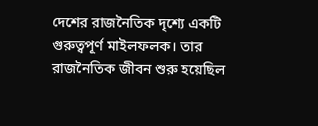দেশের রাজনৈতিক দৃশ্যে একটি গুরুত্বপূর্ণ মাইলফলক। তার রাজনৈতিক জীবন শুরু হয়েছিল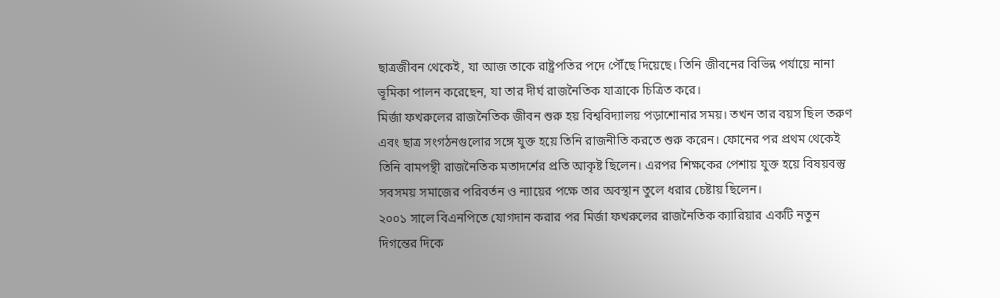ছাত্রজীবন থেকেই, যা আজ তাকে রাষ্ট্রপতির পদে পৌঁছে দিয়েছে। তিনি জীবনের বিভিন্ন পর্যায়ে নানা ভূমিকা পালন করেছেন, যা তার দীর্ঘ রাজনৈতিক যাত্রাকে চিত্রিত করে।
মির্জা ফখরুলের রাজনৈতিক জীবন শুরু হয় বিশ্ববিদ্যালয় পড়াশোনার সময়। তখন তার বয়স ছিল তরুণ এবং ছাত্র সংগঠনগুলোর সঙ্গে যুক্ত হয়ে তিনি রাজনীতি করতে শুরু করেন। ফোনের পর প্রথম থেকেই তিনি বামপন্থী রাজনৈতিক মতাদর্শের প্রতি আকৃষ্ট ছিলেন। এরপর শিক্ষকের পেশায় যুক্ত হয়ে বিষয়বস্তু সবসময় সমাজের পরিবর্তন ও ন্যায়ের পক্ষে তার অবস্থান তুলে ধরার চেষ্টায় ছিলেন।
২০০১ সালে বিএনপিতে যোগদান করার পর মির্জা ফখরুলের রাজনৈতিক ক্যারিয়ার একটি নতুন দিগন্তের দিকে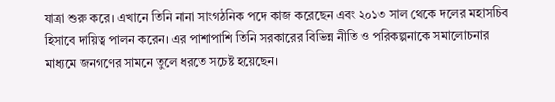যাত্রা শুরু করে। এখানে তিনি নানা সাংগঠনিক পদে কাজ করেছেন এবং ২০১৩ সাল থেকে দলের মহাসচিব হিসাবে দায়িত্ব পালন করেন। এর পাশাপাশি তিনি সরকারের বিভিন্ন নীতি ও পরিকল্পনাকে সমালোচনার মাধ্যমে জনগণের সামনে তুলে ধরতে সচেষ্ট হয়েছেন।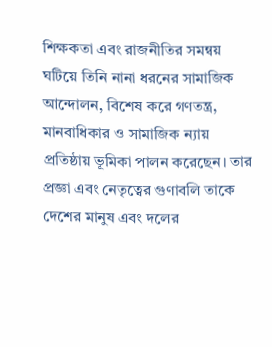শিক্ষকতা এবং রাজনীতির সমন্বয় ঘটিয়ে তিনি নানা ধরনের সামাজিক আন্দোলন, বিশেষ করে গণতন্ত্র, মানবাধিকার ও সামাজিক ন্যায় প্রতিষ্ঠায় ভূমিকা পালন করেছেন। তার প্রজ্ঞা এবং নেতৃত্বের গুণাবলি তাকে দেশের মানুষ এবং দলের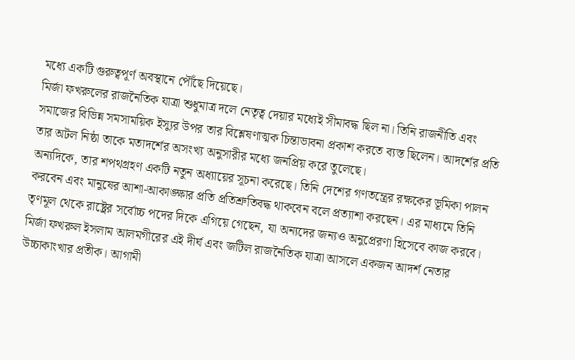মধ্যে একটি গুরুত্বপূর্ণ অবস্থানে পৌঁছে দিয়েছে।
মির্জা ফখরুলের রাজনৈতিক যাত্রা শুধুমাত্র দলে নেতৃত্ব দেয়ার মধ্যেই সীমাবদ্ধ ছিল না। তিনি রাজনীতি এবং সমাজের বিভিন্ন সমসাময়িক ইস্যুর উপর তার বিশ্লেষণাত্মক চিন্তাভাবনা প্রকাশ করতে ব্যস্ত ছিলেন। আদর্শের প্রতি তার অটল নিষ্ঠা তাকে মতাদর্শের অসংখ্য অনুসারীর মধ্যে জনপ্রিয় করে তুলেছে।
অন্যদিকে, তার শপথগ্রহণ একটি নতুন অধ্যায়ের সূচনা করেছে। তিনি দেশের গণতন্ত্রের রক্ষকের ভূমিকা পালন করবেন এবং মানুষের আশা-আকাঙ্ক্ষার প্রতি প্রতিশ্রুতিবদ্ধ থাকবেন বলে প্রত্যাশা করছেন। এর মাধ্যমে তিনি তৃণমূল থেকে রাষ্ট্রের সর্বোচ্চ পদের দিকে এগিয়ে গেছেন, যা অন্যদের জন্যও অনুপ্রেরণা হিসেবে কাজ করবে।
মির্জা ফখরুল ইসলাম আলমগীরের এই দীর্ঘ এবং জটিল রাজনৈতিক যাত্রা আসলে একজন আদর্শ নেতার উচ্চাকাংখার প্রতীক। আগামী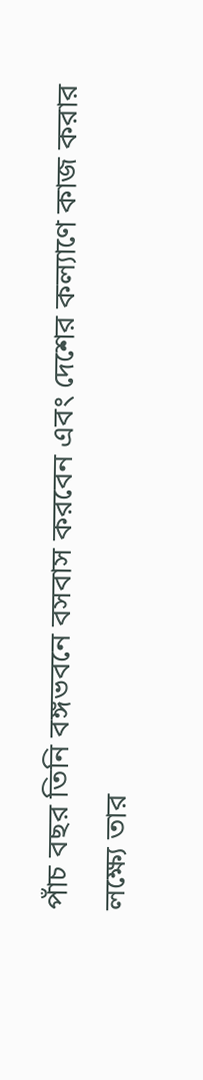পাঁচ বছর তিনি বঙ্গভবনে বসবাস করবেন এবং দেশের কল্যাণে কাজ করার লক্ষ্যে তার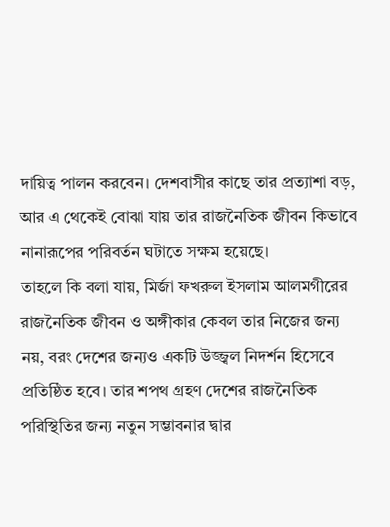দায়িত্ব পালন করবেন। দেশবাসীর কাছে তার প্রত্যাশা বড়, আর এ থেকেই বোঝা যায় তার রাজনৈতিক জীবন কিভাবে নানারূপের পরিবর্তন ঘটাতে সক্ষম হয়েছে।
তাহলে কি বলা যায়, মির্জা ফখরুল ইসলাম আলমগীরের রাজনৈতিক জীবন ও অঙ্গীকার কেবল তার নিজের জন্য নয়, বরং দেশের জন্যও একটি উজ্জ্বল নিদর্শন হিসেবে প্রতিষ্ঠিত হবে। তার শপথ গ্রহণ দেশের রাজনৈতিক পরিস্থিতির জন্য নতুন সম্ভাবনার দ্বার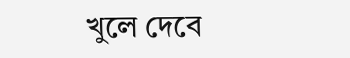খুলে দেবে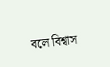বলে বিশ্বাস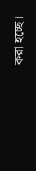করা হচ্ছে।